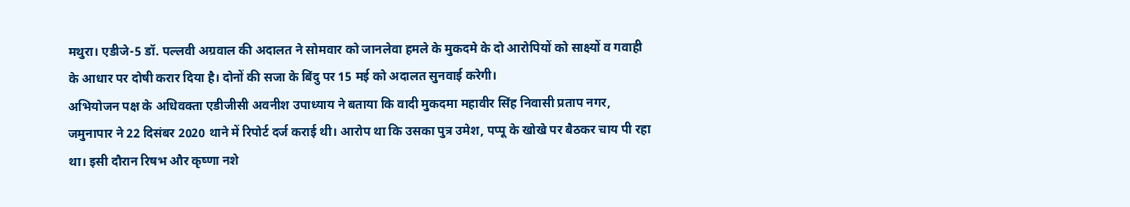मथुरा। एडीजे-5 डॉ. पल्लवी अग्रवाल की अदालत ने सोमवार को जानलेवा हमले के मुकदमे के दो आरोपियों को साक्ष्यों व गवाही के आधार पर दोषी करार दिया है। दोनों की सजा के बिंदु पर 15 मई को अदालत सुनवाई करेगी।
अभियोजन पक्ष के अधिवक्ता एडीजीसी अवनीश उपाध्याय ने बताया कि वादी मुकदमा महावीर सिंह निवासी प्रताप नगर, जमुनापार ने 22 दिसंबर 2020 थाने में रिपोर्ट दर्ज कराई थी। आरोप था कि उसका पुत्र उमेश, पप्पू के खोखे पर बैठकर चाय पी रहा था। इसी दौरान रिषभ और कृष्णा नशे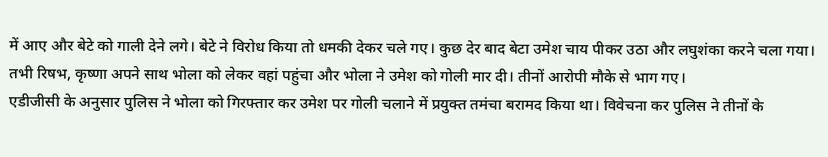में आए और बेटे को गाली देने लगे। बेटे ने विरोध किया तो धमकी देकर चले गए। कुछ देर बाद बेटा उमेश चाय पीकर उठा और लघुशंका करने चला गया। तभी रिषभ, कृष्णा अपने साथ भोला को लेकर वहां पहुंचा और भोला ने उमेश को गोली मार दी। तीनों आरोपी मौके से भाग गए।
एडीजीसी के अनुसार पुलिस ने भोला को गिरफ्तार कर उमेश पर गोली चलाने में प्रयुक्त तमंचा बरामद किया था। विवेचना कर पुलिस ने तीनों के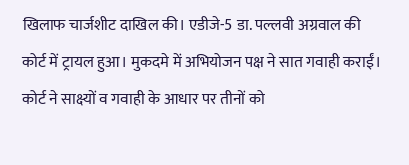खिलाफ चार्जशीट दाखिल की। एडीजे-5 डा. पल्लवी अग्रवाल की कोर्ट में ट्रायल हुआ। मुकदमे में अभियोजन पक्ष ने सात गवाही कराईं। कोर्ट ने साक्ष्यों व गवाही के आधार पर तीनों को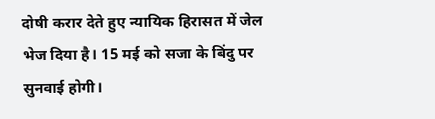दोषी करार देते हुए न्यायिक हिरासत में जेल भेज दिया है। 15 मई को सजा के बिंदु पर सुनवाई होगी।